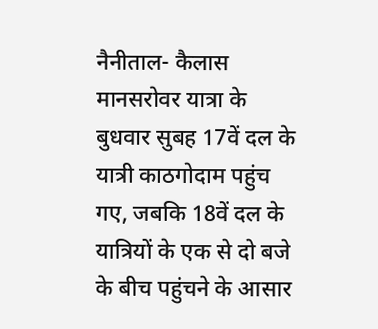नैनीताल- कैलास मानसरोवर यात्रा के बुधवार सुबह 17वें दल के यात्री काठगोदाम पहुंच गए, जबकि 18वें दल के यात्रियों के एक से दो बजे के बीच पहुंचने के आसार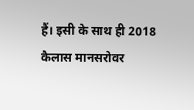हैं। इसी के साथ ही 2018 कैलास मानसरोवर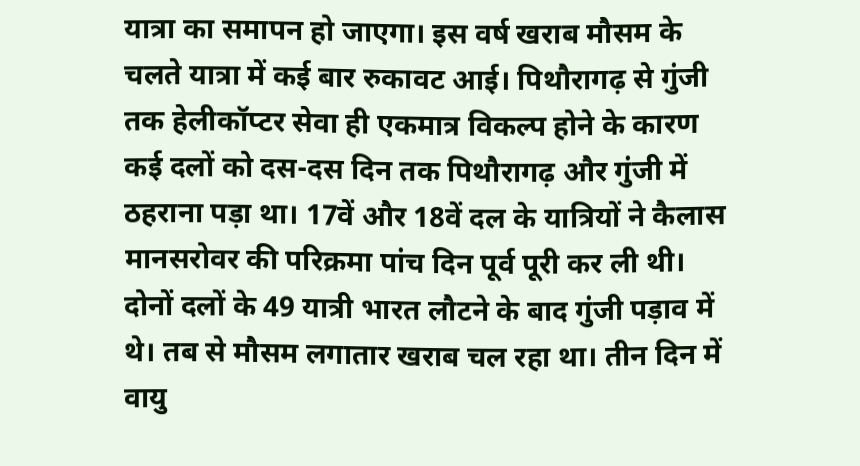यात्रा का समापन हो जाएगा। इस वर्ष खराब मौसम के चलते यात्रा में कई बार रुकावट आई। पिथौरागढ़ से गुंजी तक हेलीकॉप्टर सेवा ही एकमात्र विकल्प होने के कारण कई दलों को दस-दस दिन तक पिथौरागढ़ और गुंजी में ठहराना पड़ा था। 17वें और 18वें दल के यात्रियों ने कैलास मानसरोवर की परिक्रमा पांच दिन पूर्व पूरी कर ली थी। दोनों दलों के 49 यात्री भारत लौटने के बाद गुंजी पड़ाव में थे। तब से मौसम लगातार खराब चल रहा था। तीन दिन में वायु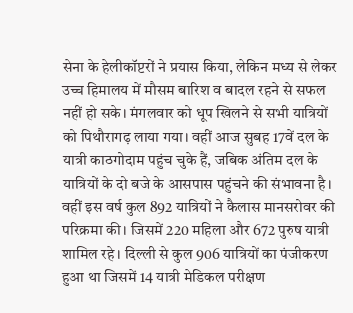सेना के हेलीकॉप्टरों ने प्रयास किया, लेकिन मध्य से लेकर उच्च हिमालय में मौसम बारिश व बादल रहने से सफल नहीं हो सके। मंगलवार को धूप खिलने से सभी यात्रियों को पिथौरागढ़ लाया गया। वहीं आज सुबह 17वें दल के यात्री काठगोदाम पहुंच चुके हैं, जबिक अंतिम दल के यात्रियों के दो बजे के आसपास पहुंचने की संभावना है। वहीं इस वर्ष कुल 892 यात्रियों ने कैलास मानसरोवर की परिक्रमा की। जिसमें 220 महिला और 672 पुरुष यात्री शामिल रहे। दिल्ली से कुल 906 यात्रियों का पंजीकरण हुआ था जिसमें 14 यात्री मेडिकल परीक्षण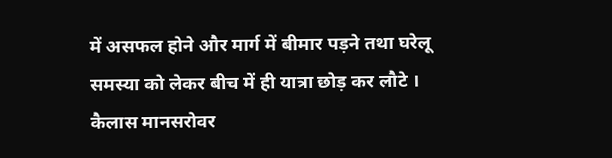में असफल होने और मार्ग में बीमार पड़ने तथा घरेलू समस्या को लेकर बीच में ही यात्रा छोड़ कर लौटे । कैलास मानसरोवर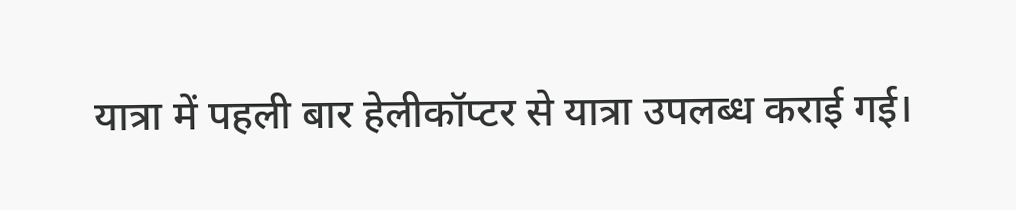यात्रा में पहली बार हेलीकॉप्टर से यात्रा उपलब्ध कराई गई।